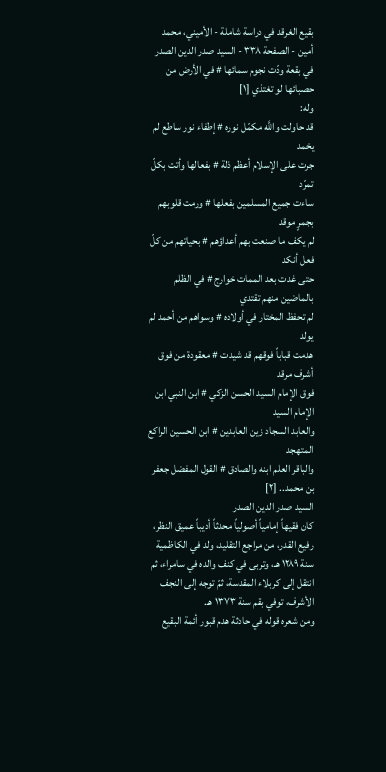بقيع الغرقد في دراسة شاملة - الأميني، محمد أمين - الصفحة ٣٣٨ - السيد صدر الدين الصدر
في بقعة ودّت نجوم سمائها # في الأرض من حصبائها لو تغتذي [١]
وله:
قد حاولت واللَّه مكمّل نوره # إطفاء نور ساطع لم يخمد
جرت على الإسلام أعظم ذلة # بفعالها وأتت بكلّ تمرّد
ساءت جميع المسلمين بفعلها # ورمت قلوبهم بجمرٍ موقد
لم يكف ما صنعت بهم أعداؤهم # بحياتهم من كلّ فعل أنكد
حتى غدت بعد الممات خوارج # في الظلم بالماضين منهم تقتدي
لم تحفظ المختار في أولاده # وسواهم من أحمد لم يولد
هدمت قباباً فوقهم قد شيدت # معقودة من فوق أشرف مرقد
فوق الإمام السيد الحسن الزكي # ابن النبي ابن الإمام السيد
والعابد السجاد زين العابدين # ابن الحسين الراكع المتهجد
والباقر العلم ابنه والصادق # القول المفضل جعفر بن محمد.. [٢]
السيد صدر الدين الصدر
كان فقيهاً إمامياً أصولياً محدثاً أديباً عميق النظر، رفيع القدر، من مراجع التقليد، ولد في الكاظمية سنة ١٢٨٩ هـ، وتربى في كنف والده في سامراء، ثم انتقل إلى كربلاء المقدسة، ثمّ توجه إلى النجف الأشرف، توفي بقم سنة ١٣٧٣ هـ.
ومن شعره قوله في حادثة هدم قبور أئمة البقيع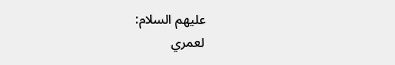عليهم السلام:
لعمري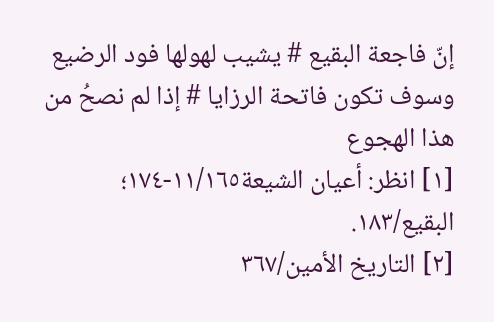إنّ فاجعة البقيع # يشيب لهولها فود الرضيع
وسوف تكون فاتحة الرزايا # إذا لم نصحُ من هذا الهجوع
[١] انظر: أعيان الشيعة١١/١٦٥-١٧٤؛ البقيع/١٨٣.
[٢] التاريخ الأمين/٣٦٧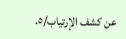عن كشف الإرتياب/٥.